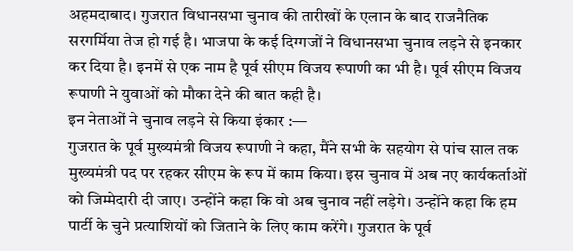अहमदाबाद। गुजरात विधानसभा चुनाव की तारीखों के एलान के बाद राजनैतिक सरगर्मिया तेज हो गई है। भाजपा के कई दिग्गजों ने विधानसभा चुनाव लड़ने से इनकार कर दिया है। इनमें से एक नाम है पूर्व सीएम विजय रूपाणी का भी है। पूर्व सीएम विजय रूपाणी ने युवाओं को मौका देने की बात कही है।
इन नेताओं ने चुनाव लड़ने से किया इंकार :—
गुजरात के पूर्व मुख्यमंत्री विजय रूपाणी ने कहा, मैंने सभी के सहयोग से पांच साल तक मुख्यमंत्री पद पर रहकर सीएम के रूप में काम किया। इस चुनाव में अब नए कार्यकर्ताओं को जिम्मेदारी दी जाए। उन्होंने कहा कि वो अब चुनाव नहीं लड़ेगे। उन्होंने कहा कि हम पार्टी के चुने प्रत्याशियों को जिताने के लिए काम करेंगे। गुजरात के पूर्व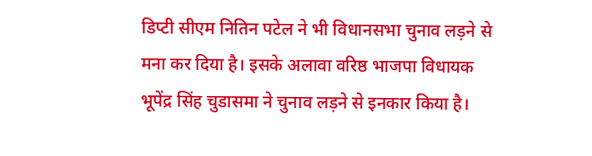डिप्टी सीएम नितिन पटेल ने भी विधानसभा चुनाव लड़ने से मना कर दिया है। इसके अलावा वरिष्ठ भाजपा विधायक भूपेंद्र सिंह चुडासमा ने चुनाव लड़ने से इनकार किया है।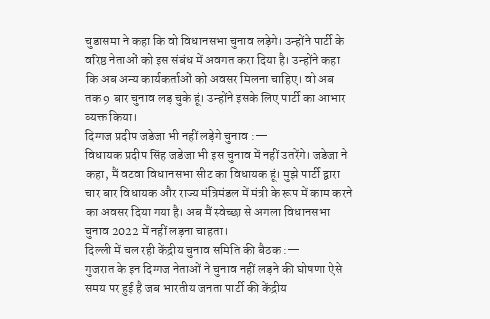चुडासमा ने कहा कि वो विधानसभा चुनाव लड़ेगे। उन्होंने पार्टी के वरिष्ठ नेताओं को इस संबंध में अवगत करा दिया है। उन्होंने कहा कि अब अन्य कार्यकर्ताओं को अवसर मिलना चाहिए। वो अब तक 9 बार चुनाव लड़ चुके हूं। उन्होंने इसके लिए पार्टी का आभार व्यक्त किया।
दिग्गज प्रदीप जडेजा भी नहीं लड़ेगे चुनाव :—
विधायक प्रदीप सिंह जडेजा भी इस चुनाव में नहीं उतरेंगे। जडेजा ने कहा, मैं वटवा विधानसभा सीट का विधायक हूं। मुझे पार्टी द्वारा चार बार विधायक और राज्य मंत्रिमंडल में मंत्री के रूप में काम करने का अवसर दिया गया है। अब मैं स्वेच्छा से अगला विधानसभा चुनाव 2022 में नहीं लड़ना चाहता।
दिल्ली में चल रही केंद्रीय चुनाव समिति की बैठक :—
गुजरात के इन दिग्गज नेताओं ने चुनाव नहीं लड़ने की घोषणा ऐसे समय पर हुई है जब भारतीय जनता पार्टी की केंद्रीय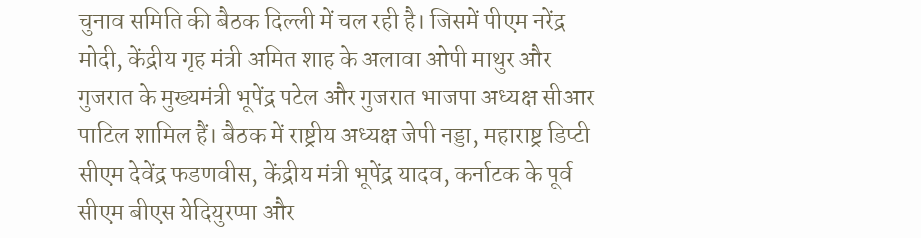चुनाव समिति की बैठक दिल्ली में चल रही है। जिसमें पीएम नरेंद्र मोदी, केंद्रीय गृह मंत्री अमित शाह के अलावा ओपी माथुर और गुजरात के मुख्यमंत्री भूपेंद्र पटेल और गुजरात भाजपा अध्यक्ष सीआर पाटिल शामिल हैं। बैठक में राष्ट्रीय अध्यक्ष जेपी नड्डा, महाराष्ट्र डिप्टी सीएम देवेंद्र फडणवीस, केंद्रीय मंत्री भूपेंद्र यादव, कर्नाटक के पूर्व सीएम बीएस येदियुरप्पा और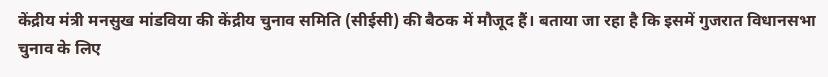केंद्रीय मंत्री मनसुख मांडविया की केंद्रीय चुनाव समिति (सीईसी) की बैठक में मौजूद हैं। बताया जा रहा है कि इसमें गुजरात विधानसभा चुनाव के लिए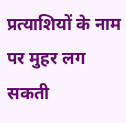प्रत्याशियों के नाम पर मुहर लग सकती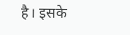है। इसके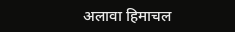अलावा हिमाचल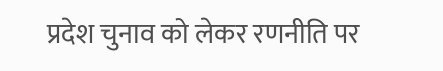प्रदेश चुनाव को लेकर रणनीति पर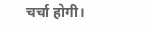चर्चा होगी।